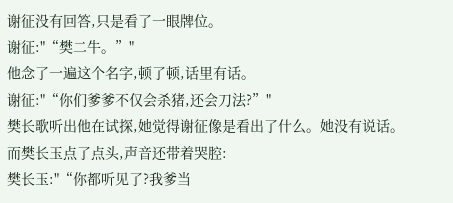谢征没有回答,只是看了一眼牌位。
谢征:"“樊二牛。”"
他念了一遍这个名字,顿了顿,话里有话。
谢征:"“你们爹爹不仅会杀猪,还会刀法?”"
樊长歌听出他在试探,她觉得谢征像是看出了什么。她没有说话。
而樊长玉点了点头,声音还带着哭腔:
樊长玉:"“你都听见了?我爹当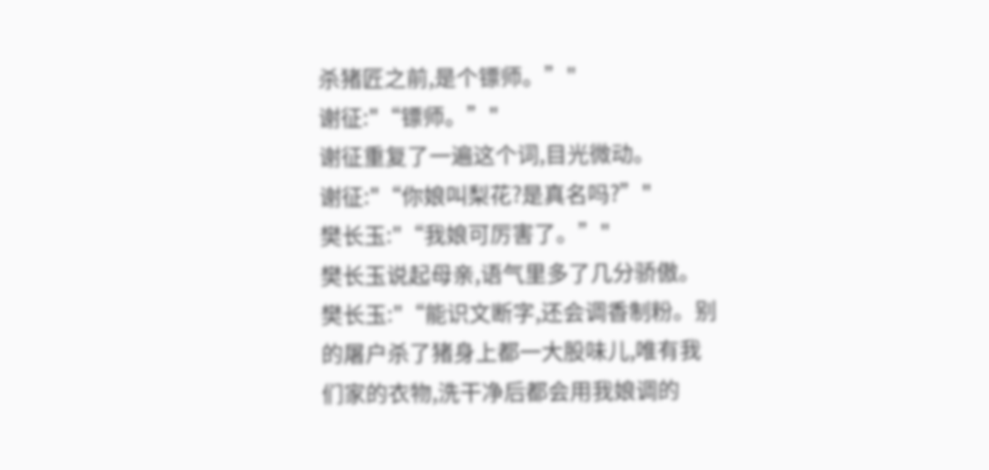杀猪匠之前,是个镖师。”"
谢征:"“镖师。”"
谢征重复了一遍这个词,目光微动。
谢征:"“你娘叫梨花?是真名吗?”"
樊长玉:"“我娘可厉害了。”"
樊长玉说起母亲,语气里多了几分骄傲。
樊长玉:"“能识文断字,还会调香制粉。别的屠户杀了猪身上都一大股味儿,唯有我们家的衣物,洗干净后都会用我娘调的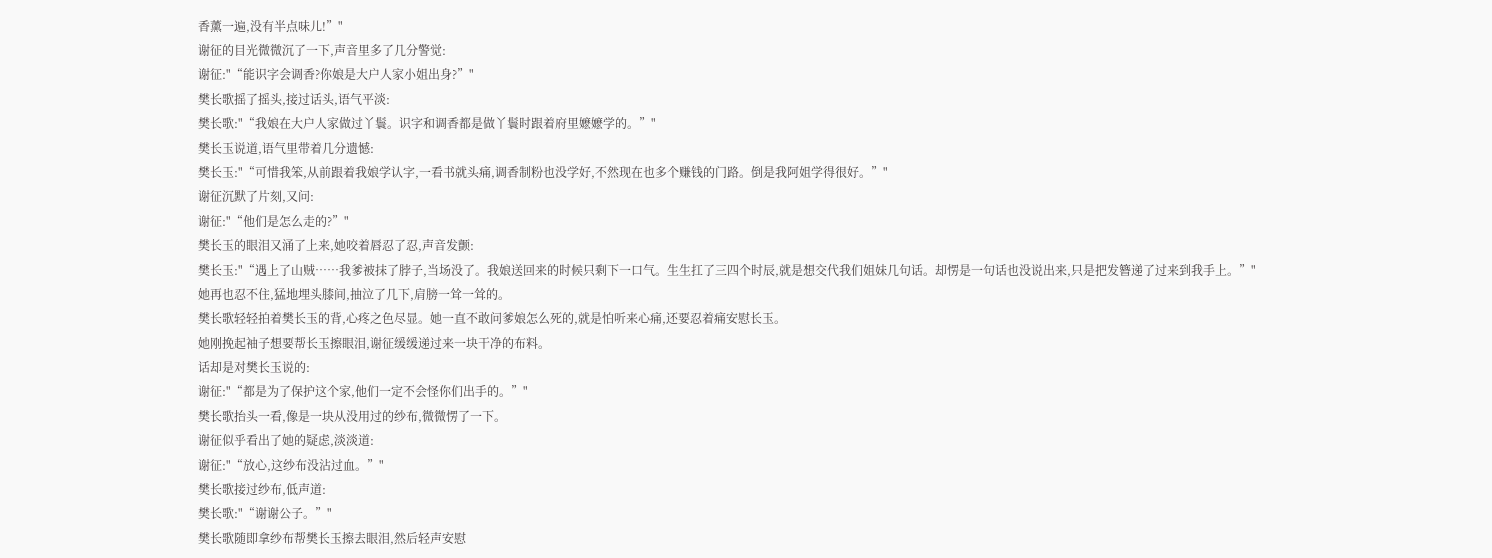香薰一遍,没有半点味儿!”"
谢征的目光微微沉了一下,声音里多了几分警觉:
谢征:"“能识字会调香?你娘是大户人家小姐出身?”"
樊长歌摇了摇头,接过话头,语气平淡:
樊长歌:"“我娘在大户人家做过丫鬟。识字和调香都是做丫鬟时跟着府里嬷嬷学的。”"
樊长玉说道,语气里带着几分遗憾:
樊长玉:"“可惜我笨,从前跟着我娘学认字,一看书就头痛,调香制粉也没学好,不然现在也多个赚钱的门路。倒是我阿姐学得很好。”"
谢征沉默了片刻,又问:
谢征:"“他们是怎么走的?”"
樊长玉的眼泪又涌了上来,她咬着唇忍了忍,声音发颤:
樊长玉:"“遇上了山贼……我爹被抹了脖子,当场没了。我娘送回来的时候只剩下一口气。生生扛了三四个时辰,就是想交代我们姐妹几句话。却愣是一句话也没说出来,只是把发簪递了过来到我手上。”"
她再也忍不住,猛地埋头膝间,抽泣了几下,肩膀一耸一耸的。
樊长歌轻轻拍着樊长玉的背,心疼之色尽显。她一直不敢问爹娘怎么死的,就是怕听来心痛,还要忍着痛安慰长玉。
她刚挽起袖子想要帮长玉擦眼泪,谢征缓缓递过来一块干净的布料。
话却是对樊长玉说的:
谢征:"“都是为了保护这个家,他们一定不会怪你们出手的。”"
樊长歌抬头一看,像是一块从没用过的纱布,微微愣了一下。
谢征似乎看出了她的疑虑,淡淡道:
谢征:"“放心,这纱布没沾过血。”"
樊长歌接过纱布,低声道:
樊长歌:"“谢谢公子。”"
樊长歌随即拿纱布帮樊长玉擦去眼泪,然后轻声安慰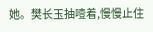她。樊长玉抽噎着,慢慢止住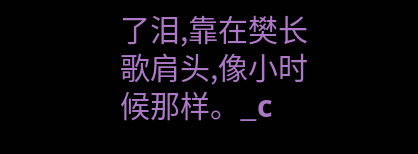了泪,靠在樊长歌肩头,像小时候那样。_c